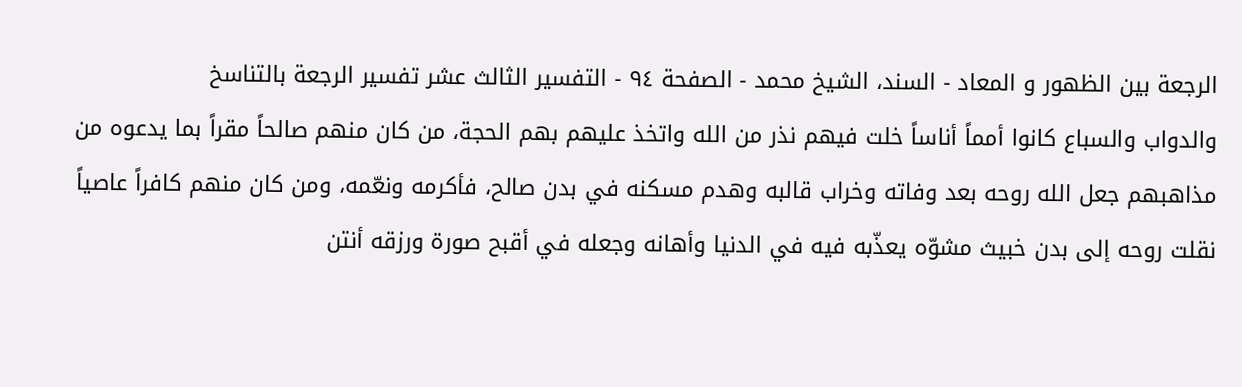الرجعة بين الظهور و المعاد - السند، الشيخ محمد - الصفحة ٩٤ - التفسير الثالث عشر تفسير الرجعة بالتناسخ
والدواب والسباع كانوا أمماً أناساً خلت فيهم نذر من الله واتخذ عليهم بهم الحجة، من كان منهم صالحاً مقراً بما يدعوه من مذاهبهم جعل الله روحه بعد وفاته وخراب قالبه وهدم مسكنه في بدن صالح، فأكرمه ونعّمه، ومن كان منهم كافراً عاصياً نقلت روحه إلى بدن خبيث مشوّه يعذّبه فيه في الدنيا وأهانه وجعله في أقبح صورة ورزقه أنتن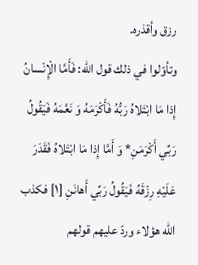رزق وأقذره.
وتأوّلوا في ذلك قول الله: فَأَمَّا الْإِنْسانُ إِذا مَا ابْتَلاهُ رَبُّهُ فَأَكْرَمَهُ وَ نَعَّمَهُ فَيَقُولُ رَبِّي أَكْرَمَنِ* وَ أَمَّا إِذا مَا ابْتَلاهُ فَقَدَرَ عَلَيْهِ رِزْقَهُ فَيَقُولُ رَبِّي أَهانَنِ [١] فكذب الله هؤلاء وردّ عليهم قولهم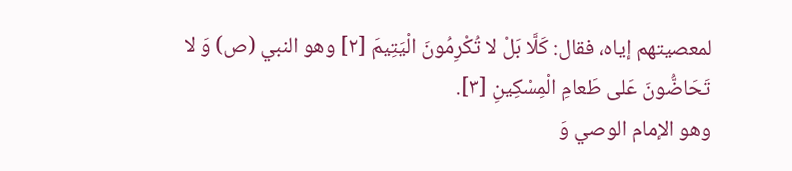لمعصيتهم إياه، فقال: كَلَّا بَلْ لا تُكْرِمُونَ الْيَتِيمَ [٢] وهو النبي (ص) وَ لا تَحَاضُّونَ عَلى طَعامِ الْمِسْكِينِ [٣].
وهو الإمام الوصي وَ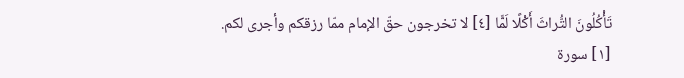تَأْكُلُونَ التُّراثَ أَكْلًا لَمًّا [٤] لا تخرجون حقّ الإمام ممّا رزقكم وأجرى لكم.
[١] سورة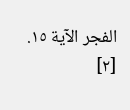الفجر الآية ١٥.
[٢]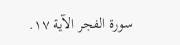سورة الفجر الآية ١٧.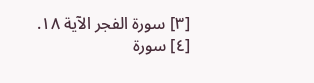[٣] سورة الفجر الآية ١٨.
[٤] سورة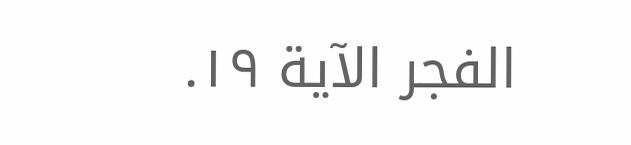الفجر الآية ١٩.